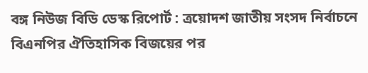বঙ্গ নিউজ বিডি ডেস্ক রিপোর্ট : ত্রয়োদশ জাতীয় সংসদ নির্বাচনে বিএনপির ঐতিহাসিক বিজয়ের পর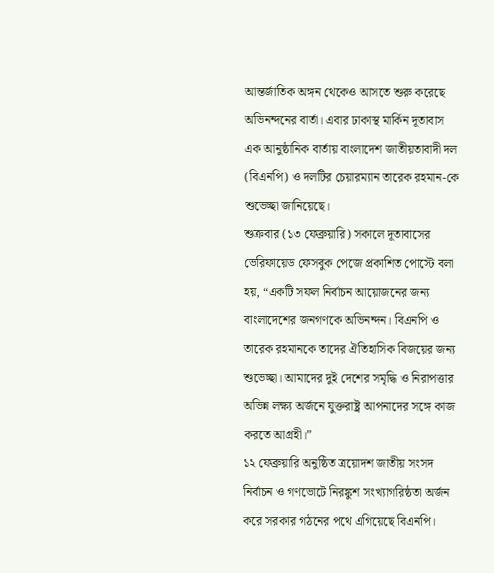আন্তর্জাতিক অঙ্গন থেকেও আসতে শুরু করেছে অভিনন্দনের বার্তা। এবার ঢাকাস্থ মার্কিন দূতাবাস এক আনুষ্ঠানিক বার্তায় বাংলাদেশ জাতীয়তাবাদী দল (বিএনপি) ও দলটির চেয়ারম্যান তারেক রহমান-কে শুভেচ্ছা জানিয়েছে।
শুক্রবার (১৩ ফেব্রুয়ারি) সকালে দূতাবাসের ভেরিফায়েড ফেসবুক পেজে প্রকাশিত পোস্টে বলা হয়, “একটি সফল নির্বাচন আয়োজনের জন্য বাংলাদেশের জনগণকে অভিনন্দন। বিএনপি ও তারেক রহমানকে তাদের ঐতিহাসিক বিজয়ের জন্য শুভেচ্ছা। আমাদের দুই দেশের সমৃদ্ধি ও নিরাপত্তার অভিন্ন লক্ষ্য অর্জনে যুক্তরাষ্ট্র আপনাদের সঙ্গে কাজ করতে আগ্রহী।”
১২ ফেব্রুয়ারি অনুষ্ঠিত ত্রয়োদশ জাতীয় সংসদ নির্বাচন ও গণভোটে নিরঙ্কুশ সংখ্যাগরিষ্ঠতা অর্জন করে সরকার গঠনের পথে এগিয়েছে বিএনপি।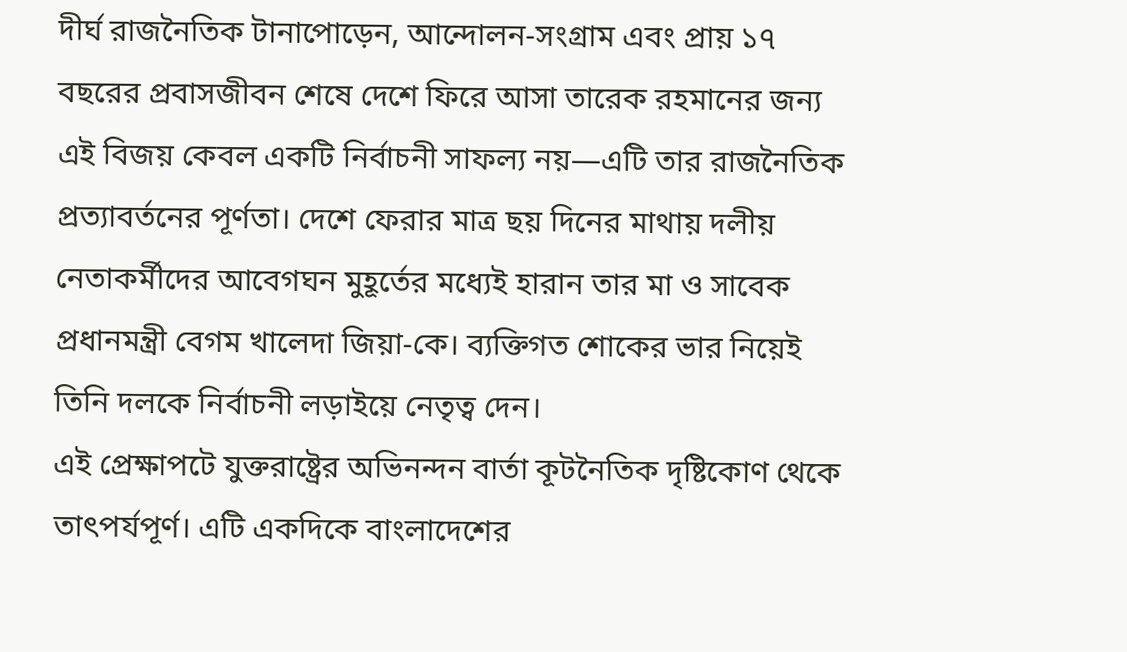দীর্ঘ রাজনৈতিক টানাপোড়েন, আন্দোলন-সংগ্রাম এবং প্রায় ১৭ বছরের প্রবাসজীবন শেষে দেশে ফিরে আসা তারেক রহমানের জন্য এই বিজয় কেবল একটি নির্বাচনী সাফল্য নয়—এটি তার রাজনৈতিক প্রত্যাবর্তনের পূর্ণতা। দেশে ফেরার মাত্র ছয় দিনের মাথায় দলীয় নেতাকর্মীদের আবেগঘন মুহূর্তের মধ্যেই হারান তার মা ও সাবেক প্রধানমন্ত্রী বেগম খালেদা জিয়া-কে। ব্যক্তিগত শোকের ভার নিয়েই তিনি দলকে নির্বাচনী লড়াইয়ে নেতৃত্ব দেন।
এই প্রেক্ষাপটে যুক্তরাষ্ট্রের অভিনন্দন বার্তা কূটনৈতিক দৃষ্টিকোণ থেকে তাৎপর্যপূর্ণ। এটি একদিকে বাংলাদেশের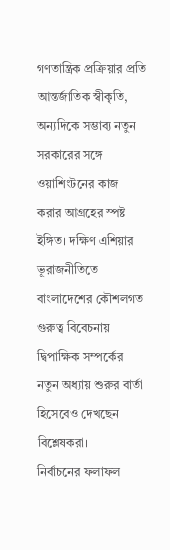গণতান্ত্রিক প্রক্রিয়ার প্রতি আন্তর্জাতিক স্বীকৃতি, অন্যদিকে সম্ভাব্য নতুন সরকারের সঙ্গে ওয়াশিংটনের কাজ করার আগ্রহের স্পষ্ট ইঙ্গিত। দক্ষিণ এশিয়ার ভূরাজনীতিতে বাংলাদেশের কৌশলগত গুরুত্ব বিবেচনায় দ্বিপাক্ষিক সম্পর্কের নতুন অধ্যায় শুরুর বার্তা হিসেবেও দেখছেন বিশ্লেষকরা।
নির্বাচনের ফলাফল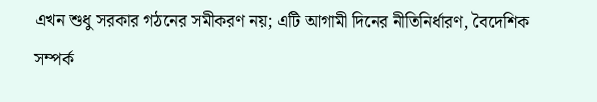এখন শুধু সরকার গঠনের সমীকরণ নয়; এটি আগামী দিনের নীতিনির্ধারণ, বৈদেশিক সম্পর্ক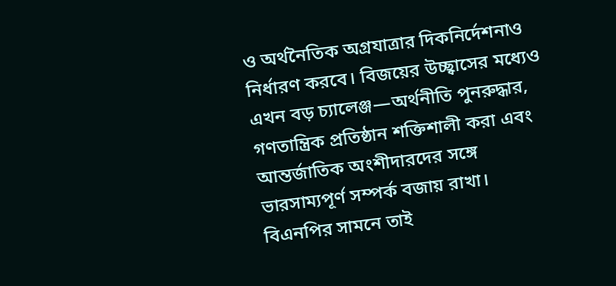ও অর্থনৈতিক অগ্রযাত্রার দিকনির্দেশনাও নির্ধারণ করবে। বিজয়ের উচ্ছ্বাসের মধ্যেও এখন বড় চ্যালেঞ্জ—অর্থনীতি পুনরুদ্ধার, গণতান্ত্রিক প্রতিষ্ঠান শক্তিশালী করা এবং আন্তর্জাতিক অংশীদারদের সঙ্গে ভারসাম্যপূর্ণ সম্পর্ক বজায় রাখা।
বিএনপির সামনে তাই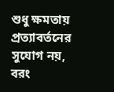শুধু ক্ষমতায় প্রত্যাবর্তনের সুযোগ নয়, বরং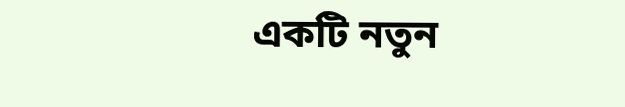একটি নতুন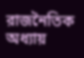রাজনৈতিক অধ্যায়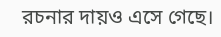রচনার দায়ও এসে গেছে।